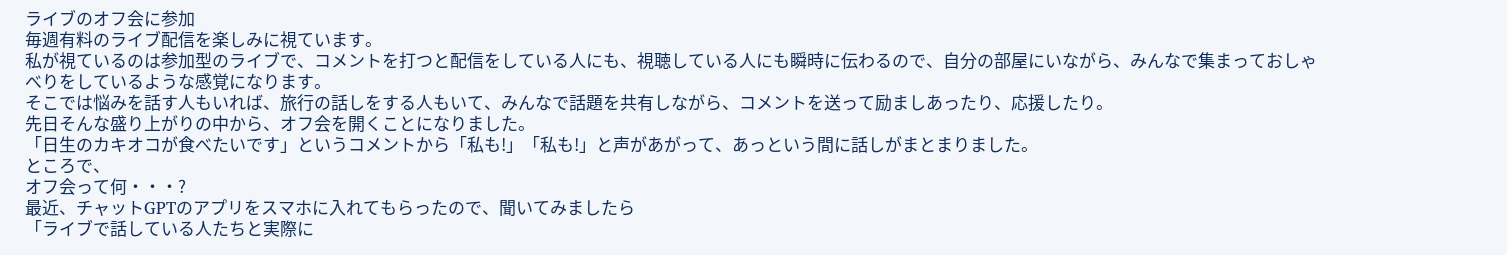ライブのオフ会に参加
毎週有料のライブ配信を楽しみに視ています。
私が視ているのは参加型のライブで、コメントを打つと配信をしている人にも、視聴している人にも瞬時に伝わるので、自分の部屋にいながら、みんなで集まっておしゃべりをしているような感覚になります。
そこでは悩みを話す人もいれば、旅行の話しをする人もいて、みんなで話題を共有しながら、コメントを送って励ましあったり、応援したり。
先日そんな盛り上がりの中から、オフ会を開くことになりました。
「日生のカキオコが食べたいです」というコメントから「私も!」「私も!」と声があがって、あっという間に話しがまとまりました。
ところで、
オフ会って何・・・?
最近、チャットGPTのアプリをスマホに入れてもらったので、聞いてみましたら
「ライブで話している人たちと実際に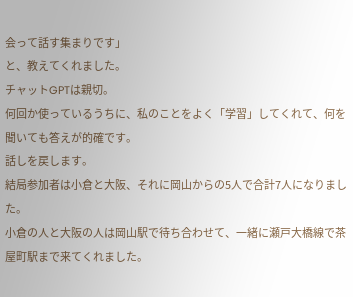会って話す集まりです」
と、教えてくれました。
チャットGPTは親切。
何回か使っているうちに、私のことをよく「学習」してくれて、何を聞いても答えが的確です。
話しを戻します。
結局参加者は小倉と大阪、それに岡山からの5人で合計7人になりました。
小倉の人と大阪の人は岡山駅で待ち合わせて、一緒に瀬戸大橋線で茶屋町駅まで来てくれました。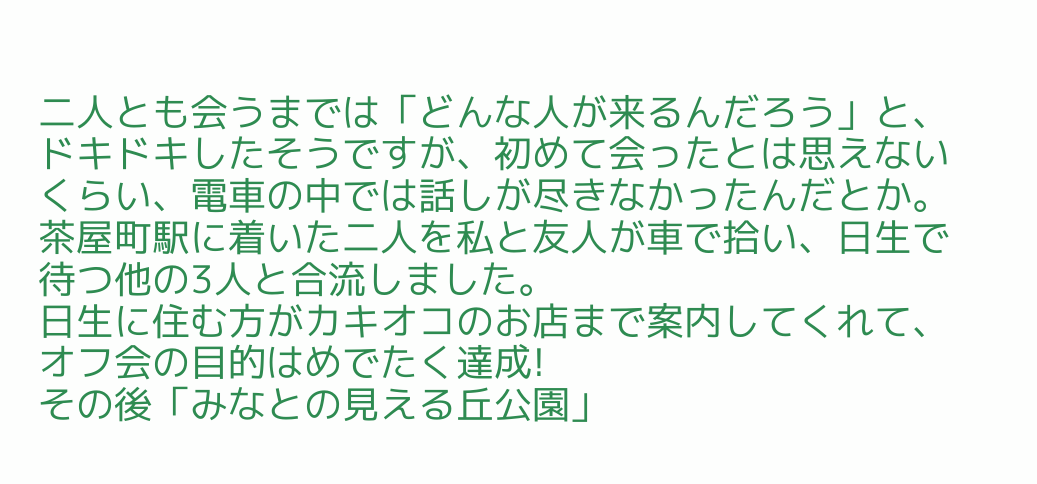二人とも会うまでは「どんな人が来るんだろう」と、ドキドキしたそうですが、初めて会ったとは思えないくらい、電車の中では話しが尽きなかったんだとか。
茶屋町駅に着いた二人を私と友人が車で拾い、日生で待つ他の3人と合流しました。
日生に住む方がカキオコのお店まで案内してくれて、オフ会の目的はめでたく達成!
その後「みなとの見える丘公園」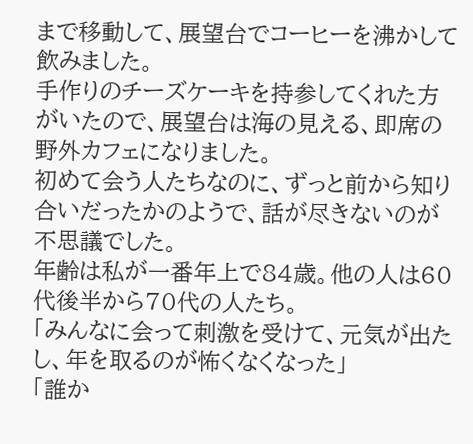まで移動して、展望台でコーヒーを沸かして飲みました。
手作りのチーズケーキを持参してくれた方がいたので、展望台は海の見える、即席の野外カフェになりました。
初めて会う人たちなのに、ずっと前から知り合いだったかのようで、話が尽きないのが不思議でした。
年齢は私が一番年上で84歳。他の人は60代後半から70代の人たち。
「みんなに会って刺激を受けて、元気が出たし、年を取るのが怖くなくなった」
「誰か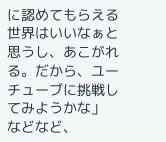に認めてもらえる世界はいいなぁと思うし、あこがれる。だから、ユーチューブに挑戦してみようかな」
などなど、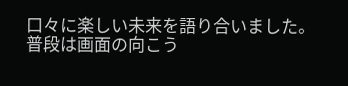口々に楽しい未来を語り合いました。
普段は画面の向こう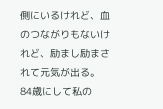側にいるけれど、血のつながりもないけれど、励まし励まされて元気が出る。
84歳にして私の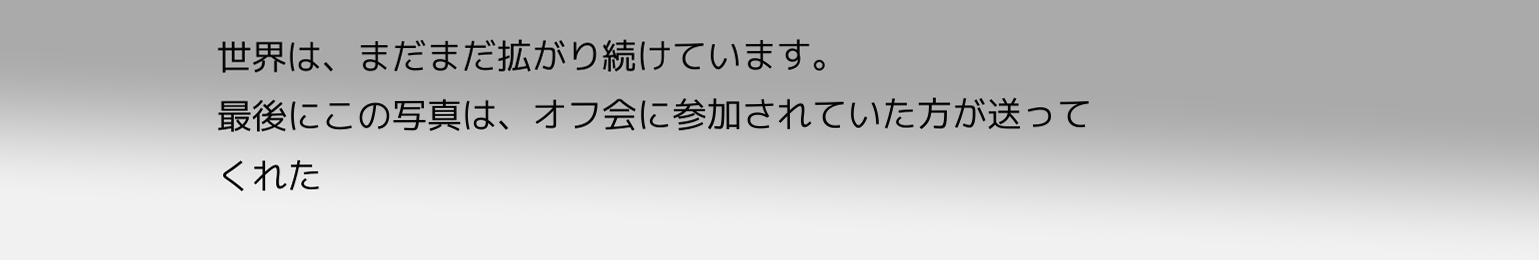世界は、まだまだ拡がり続けています。
最後にこの写真は、オフ会に参加されていた方が送ってくれた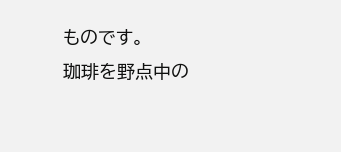ものです。
珈琲を野点中の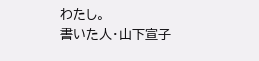わたし。
書いた人・山下宣子